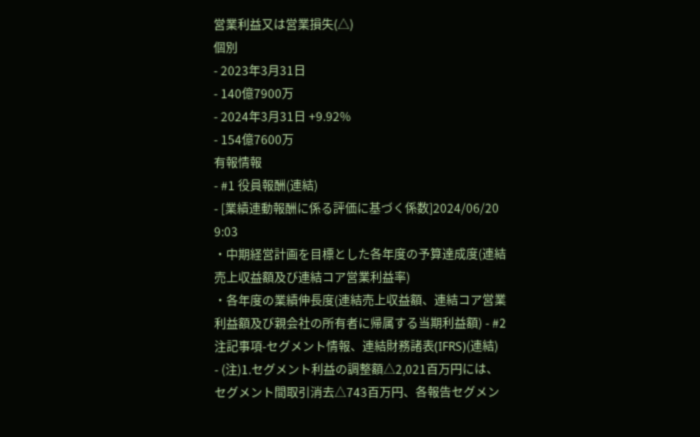営業利益又は営業損失(△)
個別
- 2023年3月31日
- 140億7900万
- 2024年3月31日 +9.92%
- 154億7600万
有報情報
- #1 役員報酬(連結)
- [業績連動報酬に係る評価に基づく係数]2024/06/20 9:03
・中期経営計画を目標とした各年度の予算達成度(連結売上収益額及び連結コア営業利益率)
・各年度の業績伸長度(連結売上収益額、連結コア営業利益額及び親会社の所有者に帰属する当期利益額) - #2 注記事項-セグメント情報、連結財務諸表(IFRS)(連結)
- (注)1.セグメント利益の調整額△2,021百万円には、セグメント間取引消去△743百万円、各報告セグメン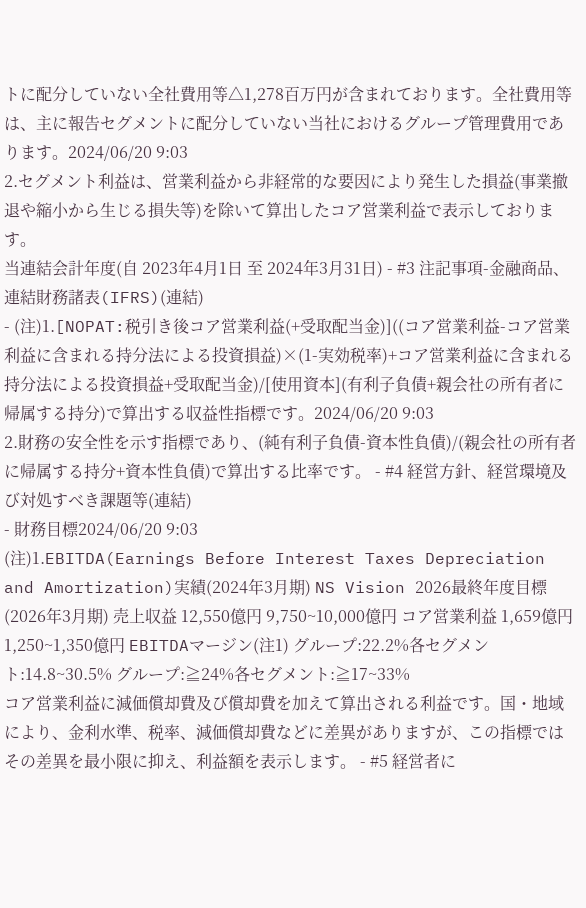トに配分していない全社費用等△1,278百万円が含まれております。全社費用等は、主に報告セグメントに配分していない当社におけるグループ管理費用であります。2024/06/20 9:03
2.セグメント利益は、営業利益から非経常的な要因により発生した損益(事業撤退や縮小から生じる損失等)を除いて算出したコア営業利益で表示しております。
当連結会計年度(自 2023年4月1日 至 2024年3月31日) - #3 注記事項-金融商品、連結財務諸表(IFRS)(連結)
- (注)1.[NOPAT:税引き後コア営業利益(+受取配当金)]((コア営業利益-コア営業利益に含まれる持分法による投資損益)×(1-実効税率)+コア営業利益に含まれる持分法による投資損益+受取配当金)/[使用資本](有利子負債+親会社の所有者に帰属する持分)で算出する収益性指標です。2024/06/20 9:03
2.財務の安全性を示す指標であり、(純有利子負債-資本性負債)/(親会社の所有者に帰属する持分+資本性負債)で算出する比率です。 - #4 経営方針、経営環境及び対処すべき課題等(連結)
- 財務目標2024/06/20 9:03
(注)1.EBITDA(Earnings Before Interest Taxes Depreciation and Amortization)実績(2024年3月期) NS Vision 2026最終年度目標(2026年3月期) 売上収益 12,550億円 9,750~10,000億円 コア営業利益 1,659億円 1,250~1,350億円 EBITDAマージン(注1) グループ:22.2%各セグメント:14.8~30.5% グループ:≧24%各セグメント:≧17~33%
コア営業利益に減価償却費及び償却費を加えて算出される利益です。国・地域により、金利水準、税率、減価償却費などに差異がありますが、この指標ではその差異を最小限に抑え、利益額を表示します。 - #5 経営者に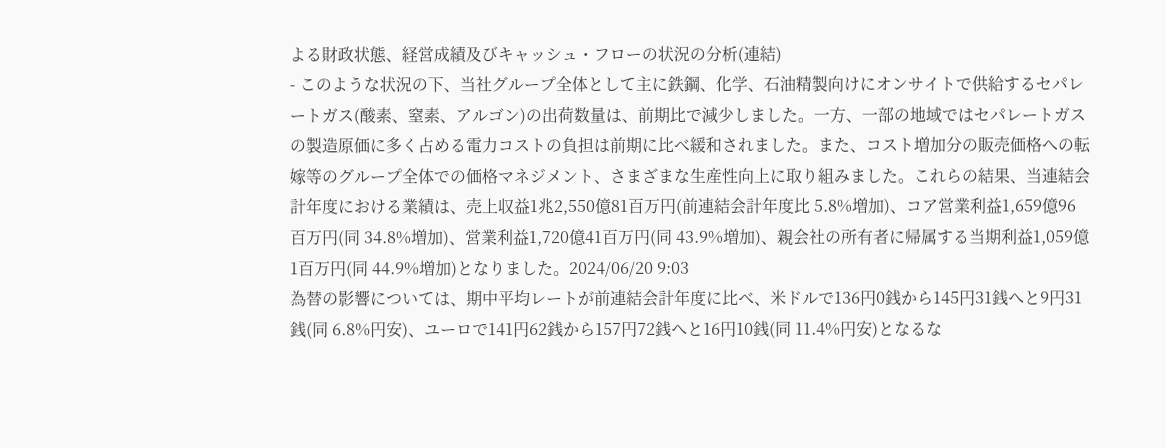よる財政状態、経営成績及びキャッシュ・フローの状況の分析(連結)
- このような状況の下、当社グループ全体として主に鉄鋼、化学、石油精製向けにオンサイトで供給するセパレートガス(酸素、窒素、アルゴン)の出荷数量は、前期比で減少しました。一方、一部の地域ではセパレートガスの製造原価に多く占める電力コストの負担は前期に比べ緩和されました。また、コスト増加分の販売価格への転嫁等のグループ全体での価格マネジメント、さまざまな生産性向上に取り組みました。これらの結果、当連結会計年度における業績は、売上収益1兆2,550億81百万円(前連結会計年度比 5.8%増加)、コア営業利益1,659億96百万円(同 34.8%増加)、営業利益1,720億41百万円(同 43.9%増加)、親会社の所有者に帰属する当期利益1,059億1百万円(同 44.9%増加)となりました。2024/06/20 9:03
為替の影響については、期中平均レートが前連結会計年度に比べ、米ドルで136円0銭から145円31銭へと9円31銭(同 6.8%円安)、ユーロで141円62銭から157円72銭へと16円10銭(同 11.4%円安)となるな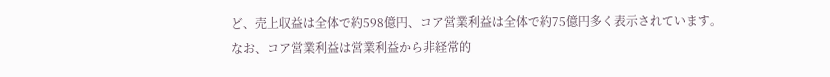ど、売上収益は全体で約598億円、コア営業利益は全体で約75億円多く表示されています。
なお、コア営業利益は営業利益から非経常的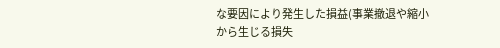な要因により発生した損益(事業撤退や縮小から生じる損失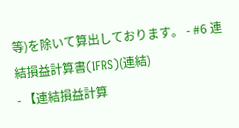等)を除いて算出しております。 - #6 連結損益計算書(IFRS)(連結)
- 【連結損益計算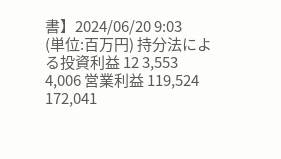書】2024/06/20 9:03
(単位:百万円) 持分法による投資利益 12 3,553 4,006 営業利益 119,524 172,041